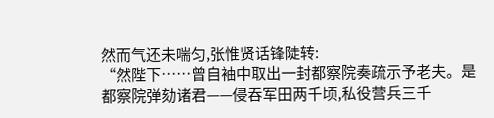然而气还未喘匀,张惟贤话锋陡转:
“然陛下……曾自袖中取出一封都察院奏疏示予老夫。是都察院弹劾诸君——侵吞军田两千顷,私役营兵三千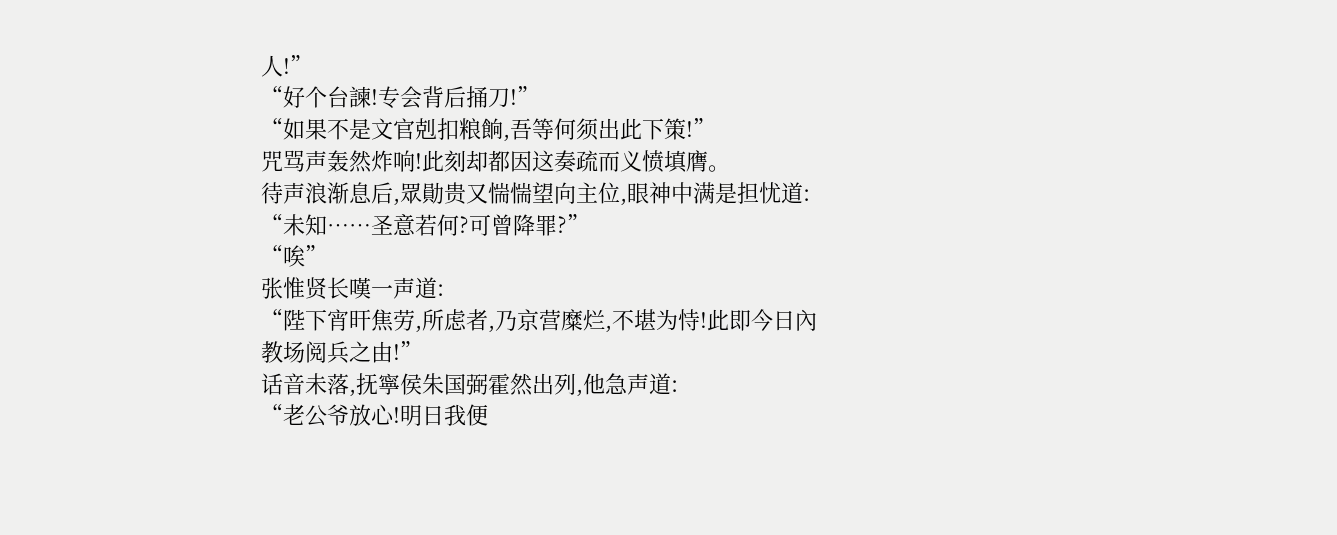人!”
“好个台諫!专会背后捅刀!”
“如果不是文官剋扣粮餉,吾等何须出此下策!”
咒骂声轰然炸响!此刻却都因这奏疏而义愤填膺。
待声浪渐息后,眾勛贵又惴惴望向主位,眼神中满是担忧道:
“未知……圣意若何?可曾降罪?”
“唉”
张惟贤长嘆一声道:
“陛下宵旰焦劳,所虑者,乃京营糜烂,不堪为恃!此即今日內教场阅兵之由!”
话音未落,抚寧侯朱国弼霍然出列,他急声道:
“老公爷放心!明日我便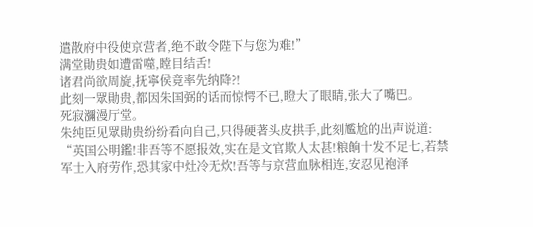遣散府中役使京营者,绝不敢令陛下与您为难!”
满堂勛贵如遭雷噬,瞠目结舌!
诸君尚欲周旋,抚寧侯竟率先纳降?!
此刻一眾勛贵,都因朱国弼的话而惊愕不已,瞪大了眼睛,张大了嘴巴。
死寂瀰漫厅堂。
朱纯臣见眾勛贵纷纷看向自己,只得硬著头皮拱手,此刻尷尬的出声说道:
“英国公明鑑!非吾等不愿报效,实在是文官欺人太甚!粮餉十发不足七,若禁军士入府劳作,恐其家中灶冷无炊!吾等与京营血脉相连,安忍见袍泽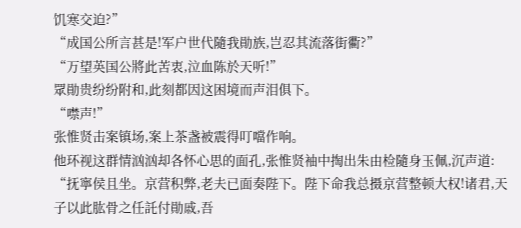饥寒交迫?”
“成国公所言甚是!军户世代隨我勛族,岂忍其流落街衢?”
“万望英国公將此苦衷,泣血陈於天听!”
眾勛贵纷纷附和,此刻都因这困境而声泪俱下。
“噤声!”
张惟贤击案镇场,案上茶盏被震得叮噹作响。
他环视这群情汹汹却各怀心思的面孔,张惟贤袖中掏出朱由检隨身玉佩,沉声道:
“抚寧侯且坐。京营积弊,老夫已面奏陛下。陛下命我总摄京营整顿大权!诸君,天子以此肱骨之任託付勛戚,吾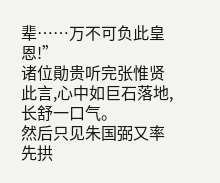辈……万不可负此皇恩!”
诸位勛贵听完张惟贤此言,心中如巨石落地,长舒一口气。
然后只见朱国弼又率先拱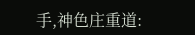手,神色庄重道: